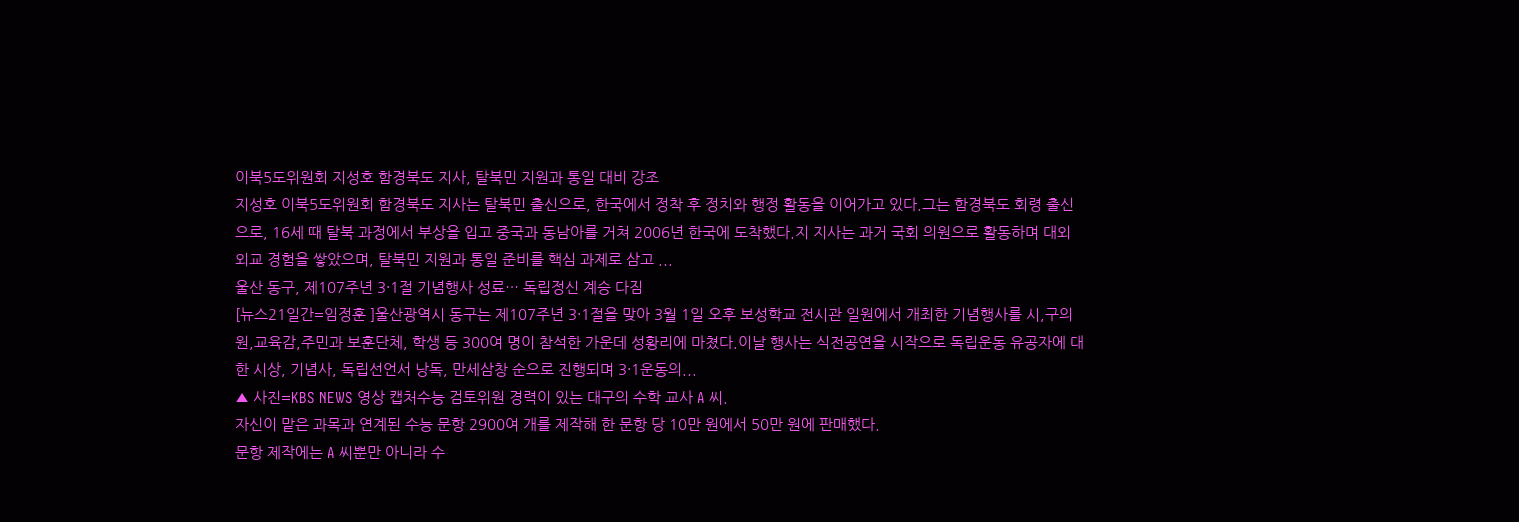이북5도위원회 지성호 함경북도 지사, 탈북민 지원과 통일 대비 강조
지성호 이북5도위원회 함경북도 지사는 탈북민 출신으로, 한국에서 정착 후 정치와 행정 활동을 이어가고 있다.그는 함경북도 회령 출신으로, 16세 때 탈북 과정에서 부상을 입고 중국과 동남아를 거쳐 2006년 한국에 도착했다.지 지사는 과거 국회 의원으로 활동하며 대외 외교 경험을 쌓았으며, 탈북민 지원과 통일 준비를 핵심 과제로 삼고 ...
울산 동구, 제107주년 3·1절 기념행사 성료… 독립정신 계승 다짐
[뉴스21일간=임정훈 ]울산광역시 동구는 제107주년 3·1절을 맞아 3월 1일 오후 보성학교 전시관 일원에서 개최한 기념행사를 시,구의원,교육감,주민과 보훈단체, 학생 등 300여 명이 참석한 가운데 성황리에 마쳤다.이날 행사는 식전공연을 시작으로 독립운동 유공자에 대한 시상, 기념사, 독립선언서 낭독, 만세삼창 순으로 진행되며 3·1운동의...
▲ 사진=KBS NEWS 영상 캡처수능 검토위원 경력이 있는 대구의 수학 교사 A 씨.
자신이 맡은 과목과 연계된 수능 문항 2900여 개를 제작해 한 문항 당 10만 원에서 50만 원에 판매했다.
문항 제작에는 A 씨뿐만 아니라 수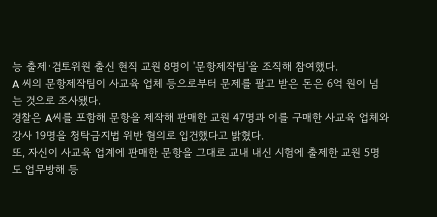능 출제·검토위원 출신 현직 교원 8명이 '문항제작팀'을 조직해 참여했다.
A 씨의 문항제작팀이 사교육 업체 등으로부터 문제를 팔고 받은 돈은 6억 원이 넘는 것으로 조사됐다.
경찰은 A씨를 포함해 문항을 제작해 판매한 교원 47명과 이를 구매한 사교육 업체와 강사 19명을 청탁금지법 위반 혐의로 입건했다고 밝혔다.
또, 자신이 사교육 업계에 판매한 문항을 그대로 교내 내신 시험에 출제한 교원 5명도 업무방해 등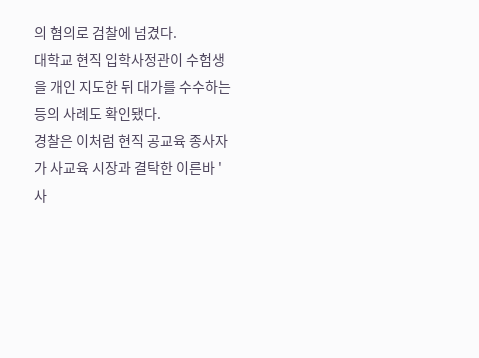의 혐의로 검찰에 넘겼다.
대학교 현직 입학사정관이 수험생을 개인 지도한 뒤 대가를 수수하는 등의 사례도 확인됐다.
경찰은 이처럼 현직 공교육 종사자가 사교육 시장과 결탁한 이른바 '사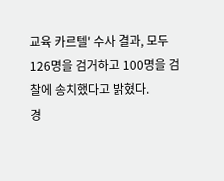교육 카르텔' 수사 결과, 모두 126명을 검거하고 100명을 검찰에 송치했다고 밝혔다.
경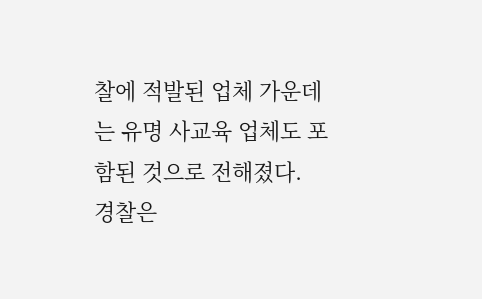찰에 적발된 업체 가운데는 유명 사교육 업체도 포함된 것으로 전해졌다.
경찰은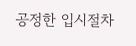공정한 입시절차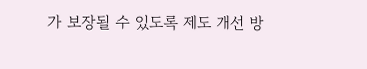가 보장될 수 있도록 제도 개선 방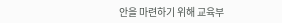안을 마련하기 위해 교육부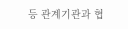등 관계기관과 협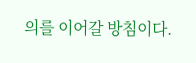의를 이어갈 방침이다.